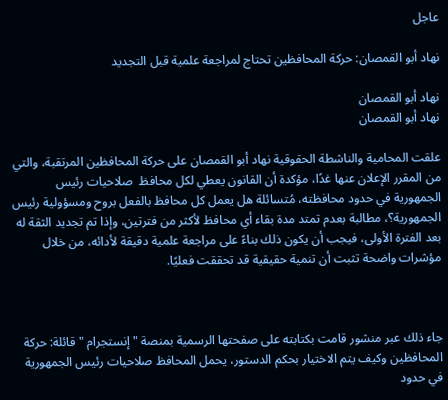عاجل

نهاد أبو القمصان: حركة المحافظين تحتاج لمراجعة علمية قبل التجديد

نهاد أبو القمصان
نهاد أبو القمصان

علقت المحامية والناشطة الحقوقية نهاد أبو القمصان على حركة المحافظين المرتقبة، والتي من المقرر الإعلان عنها غدًا، مؤكدة أن القانون يعطي لكل محافظ  صلاحيات رئيس الجمهورية في حدود محافظته، مُتسائلة هل يعمل كل محافظ بالفعل بروح ومسؤولية رئيس الجمهورية؟، مطالبة بعدم تمتد مدة بقاء أي محافظ لأكثر من فترتين، وإذا تم تجديد الثقة له بعد الفترة الأولى، فيجب أن يكون ذلك بناءً على مراجعة علمية دقيقة لأدائه، من خلال مؤشرات واضحة تثبت أن تنمية حقيقية قد تحققت فعليًا.



جاء ذلك عبر منشور قامت بكتابته على صفحتها الرسمية بمنصة "إنستجرام " قائلة: حركة المحافظين وكيف يتم الاختيار بحكم الدستور، يحمل المحافظ صلاحيات رئيس الجمهورية في حدود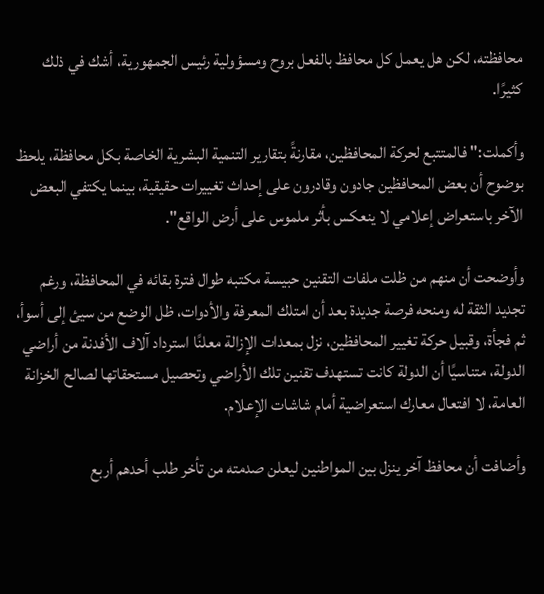محافظته، لكن هل يعمل كل محافظ بالفعل بروح ومسؤولية رئيس الجمهورية، أشك في ذلك كثيرًا.

وأكملت:" فالمتتبع لحركة المحافظين، مقارنةً بتقارير التنمية البشرية الخاصة بكل محافظة، يلحظ بوضوح أن بعض المحافظين جادون وقادرون على إحداث تغييرات حقيقية، بينما يكتفي البعض الآخر باستعراض إعلامي لا ينعكس بأثر ملموس على أرض الواقع".

وأوضحت أن منهم من ظلت ملفات التقنين حبيسة مكتبه طوال فترة بقائه في المحافظة، ورغم تجديد الثقة له ومنحه فرصة جديدة بعد أن امتلك المعرفة والأدوات، ظل الوضع من سيئ إلى أسوأ، ثم فجأة، وقبيل حركة تغيير المحافظين، نزل بمعدات الإزالة معلنًا استرداد آلاف الأفدنة من أراضي الدولة، متناسيًا أن الدولة كانت تستهدف تقنين تلك الأراضي وتحصيل مستحقاتها لصالح الخزانة العامة، لا افتعال معارك استعراضية أمام شاشات الإعلام.

وأضافت أن محافظ آخر ينزل بين المواطنين ليعلن صدمته من تأخر طلب أحدهم أربع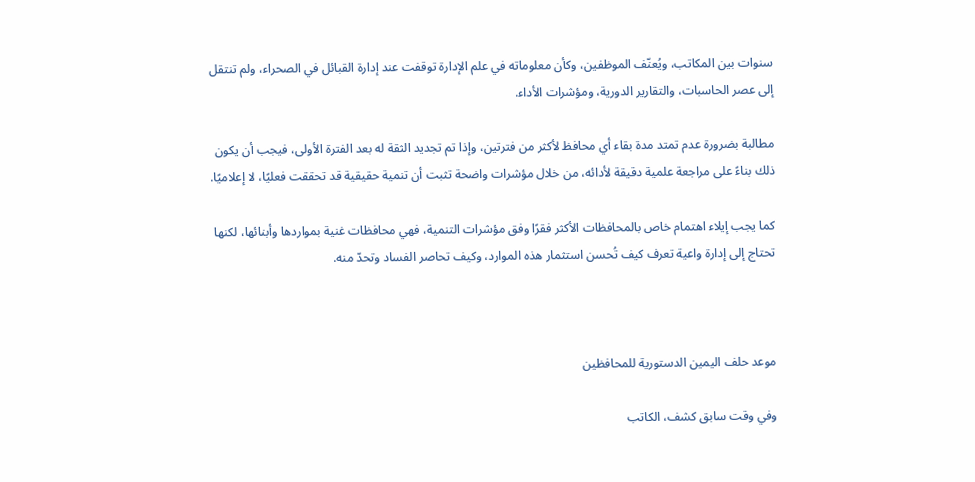سنوات بين المكاتب، ويُعنّف الموظفين، وكأن معلوماته في علم الإدارة توقفت عند إدارة القبائل في الصحراء، ولم تنتقل إلى عصر الحاسبات، والتقارير الدورية، ومؤشرات الأداء.

مطالبة بضرورة عدم تمتد مدة بقاء أي محافظ لأكثر من فترتين، وإذا تم تجديد الثقة له بعد الفترة الأولى، فيجب أن يكون ذلك بناءً على مراجعة علمية دقيقة لأدائه، من خلال مؤشرات واضحة تثبت أن تنمية حقيقية قد تحققت فعليًا، لا إعلاميًا.

كما يجب إيلاء اهتمام خاص بالمحافظات الأكثر فقرًا وفق مؤشرات التنمية، فهي محافظات غنية بمواردها وأبنائها، لكنها تحتاج إلى إدارة واعية تعرف كيف تُحسن استثمار هذه الموارد، وكيف تحاصر الفساد وتحدّ منه.



موعد حلف اليمين الدستورية للمحافظين

وفي وقت سابق كشف، الكاتب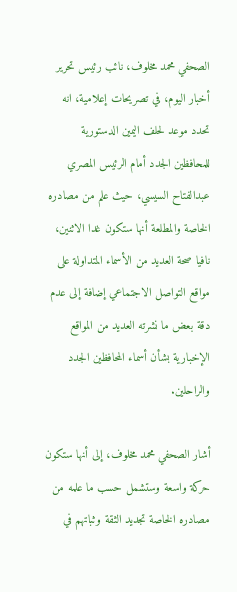الصحفي محمد مخلوف، نائب رئيس تحرير أخبار اليوم، في تصريحات إعلامية، انه تحدد موعد لحلف اليمين الدستورية للمحافظين الجدد أمام الرئيس المصري عبدالفتاح السيسي، حيث علم من مصادره الخاصة والمطلعة أنها ستكون غدا الاثنين، نافيا صحة العديد من الأسماء المتداولة على مواقع التواصل الاجتماعي إضافة إلى عدم دقة بعض ما نشرته العديد من المواقع الإخبارية بشأن أسماء المحافظين الجدد والراحلين.

أشار الصحفي محمد مخلوف، إلى أنها ستكون حركة واسعة وستشمل حسب ما علمه من مصادره الخاصة تجديد الثقة وثباتهم في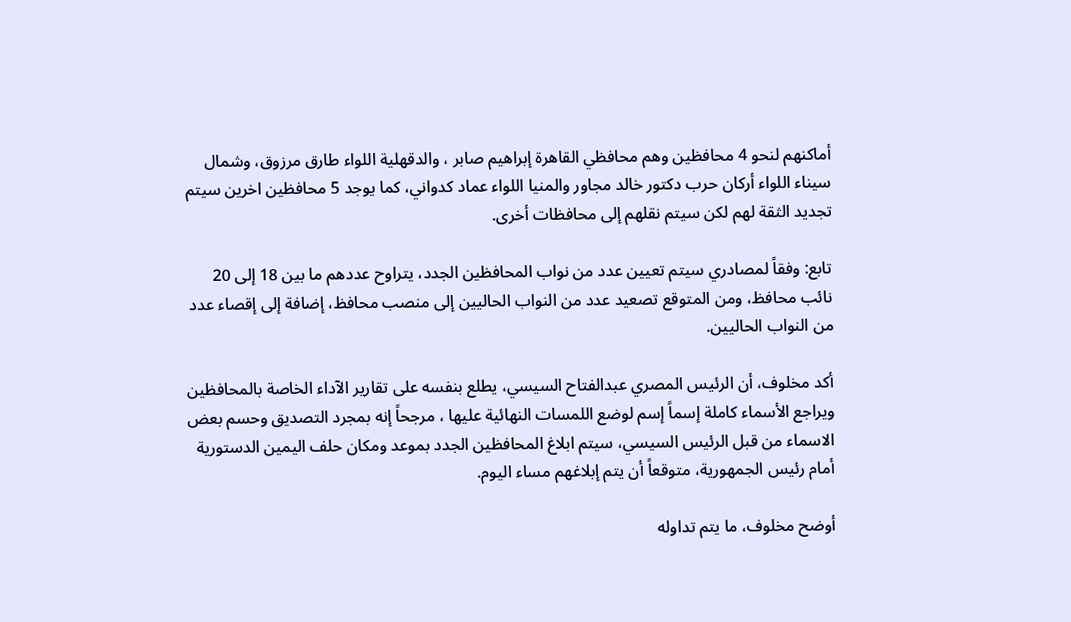أماكنهم لنحو 4 محافظين وهم محافظي القاهرة إبراهيم صابر ، والدقهلية اللواء طارق مرزوق، وشمال سيناء اللواء أركان حرب دكتور خالد مجاور والمنيا اللواء عماد كدواني، كما يوجد 5 محافظين اخرين سيتم تجديد الثقة لهم لكن سيتم نقلهم إلى محافظات أخرى.

تابع: وفقاً لمصادري سيتم تعيين عدد من نواب المحافظين الجدد، يتراوح عددهم ما بين 18 إلى 20 نائب محافظ، ومن المتوقع تصعيد عدد من النواب الحاليين إلى منصب محافظ، إضافة إلى إقصاء عدد من النواب الحاليين.

أكد مخلوف، أن الرئيس المصري عبدالفتاح السيسي، يطلع بنفسه على تقارير الآداء الخاصة بالمحافظين ويراجع الأسماء كاملة إسماً إسم لوضع اللمسات النهائية عليها ، مرجحاً إنه بمجرد التصديق وحسم بعض الاسماء من قبل الرئيس السيسي، سيتم ابلاغ المحافظين الجدد بموعد ومكان حلف اليمين الدستورية أمام رئيس الجمهورية، متوقعاً أن يتم إبلاغهم مساء اليوم.

أوضح مخلوف، ما يتم تداوله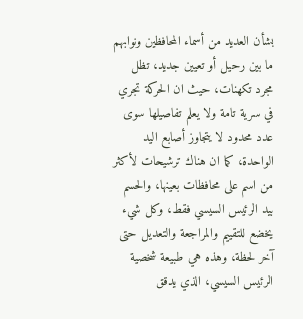بشأن العديد من أسماء المحافظين ونوابهم ما بين رحيل أو تعيين جديد، تظل مجرد تكهنات، حيث ان الحركة تجري في سرية تامة ولا يعلم تفاصيلها سوى عدد محدود لا يتجاوز أصابع اليد الواحدة، كما ان هناك ترشيحات لأكثر من اسم على محافظات بعينها، والحسم بيد الرئيس السيسي فقط، وكل شيء يخضع للتقييم والمراجعة والتعديل حتى آخر لحظة، وهذه هي طبيعة شخصية الرئيس السيسي، الذي يدقق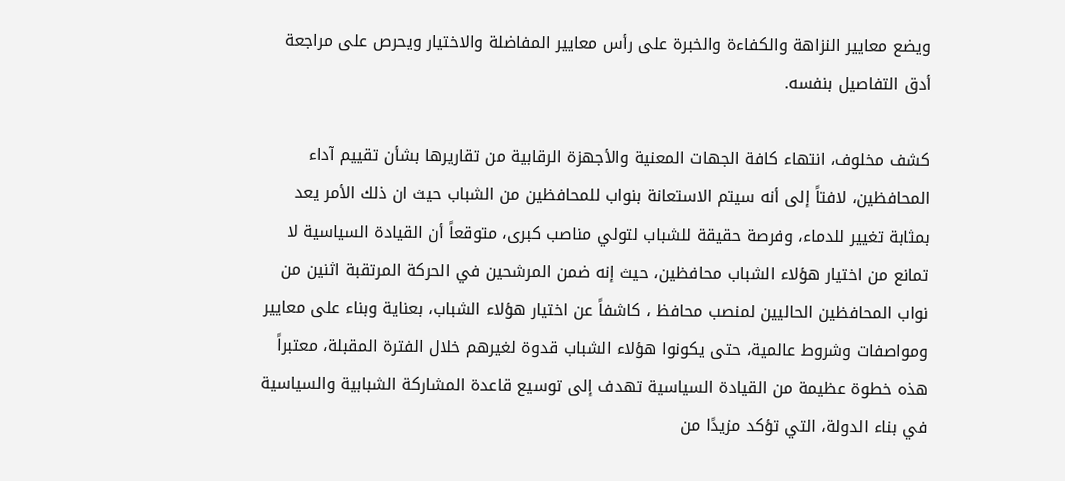ويضع معايير النزاهة والكفاءة والخبرة على رأس معايير المفاضلة والاختيار ويحرص على مراجعة أدق التفاصيل بنفسه.

كشف مخلوف، انتهاء كافة الجهات المعنية والأجهزة الرقابية من تقاريرها بشأن تقييم آداء المحافظين، لافتاً إلى أنه سيتم الاستعانة بنواب للمحافظين من الشباب حيث ان ذلك الأمر يعد بمثابة تغيير للدماء، وفرصة حقيقة للشباب لتولي مناصب كبرى، متوقعاً أن القيادة السياسية لا تمانع من اختيار هؤلاء الشباب محافظين، حيث إنه ضمن المرشحين في الحركة المرتقبة اثنين من نواب المحافظين الحاليين لمنصب محافظ ، كاشفاً عن اختيار هؤلاء الشباب، بعناية وبناء على معايير ومواصفات وشروط عالمية، حتى يكونوا هؤلاء الشباب قدوة لغيرهم خلال الفترة المقبلة، معتبراً هذه خطوة عظيمة من القيادة السياسية تهدف إلى توسيع قاعدة المشاركة الشبابية والسياسية في بناء الدولة، التي تؤكد مزيدًا من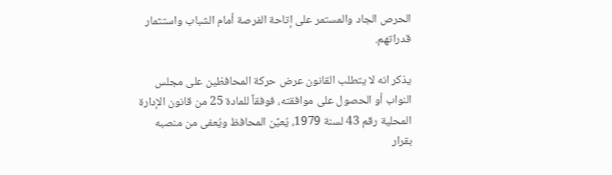الحرص الجاد والمستمر على إتاحة الفرصة أمام الشباب واستثمار قدراتهم.

يذكر انه لا يتطلب القانون عرض حركة المحافظين على مجلس النواب أو الحصول على موافقته، فوفقاً للمادة 25 من قانون الإدارة المحلية رقم 43 لسنة 1979، يُعيَّن المحافظ ويُعفى من منصبه بقرار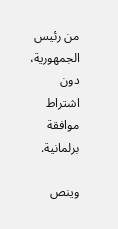من رئيس الجمهورية، دون اشتراط موافقة برلمانية.

وينص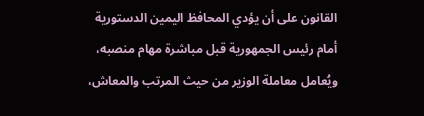القانون على أن يؤدي المحافظ اليمين الدستورية أمام رئيس الجمهورية قبل مباشرة مهام منصبه، ويُعامل معاملة الوزير من حيث المرتب والمعاش،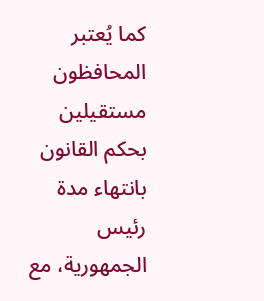كما يُعتبر المحافظون مستقيلين بحكم القانون بانتهاء مدة رئيس الجمهورية، مع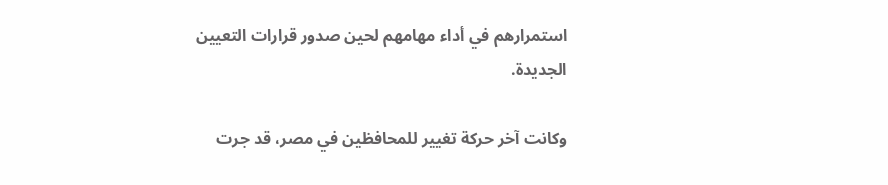استمرارهم في أداء مهامهم لحين صدور قرارات التعيين الجديدة.

وكانت آخر حركة تغيير للمحافظين في مصر، قد جرت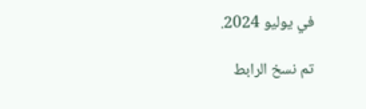في يوليو 2024.

تم نسخ الرابط